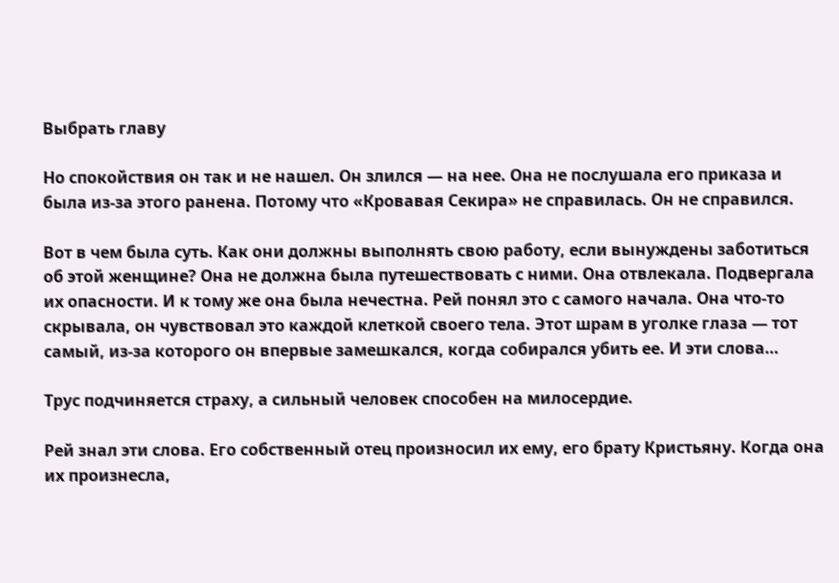Выбрать главу

Но спокойствия он так и не нашел. Он злился — на нее. Она не послушала его приказа и была из-за этого ранена. Потому что «Кровавая Секира» не справилась. Он не справился.

Вот в чем была суть. Как они должны выполнять свою работу, если вынуждены заботиться об этой женщине? Она не должна была путешествовать с ними. Она отвлекала. Подвергала их опасности. И к тому же она была нечестна. Рей понял это с самого начала. Она что-то скрывала, он чувствовал это каждой клеткой своего тела. Этот шрам в уголке глаза — тот самый, из-за которого он впервые замешкался, когда собирался убить ее. И эти слова…

Трус подчиняется страху, а сильный человек способен на милосердие.

Рей знал эти слова. Его собственный отец произносил их ему, его брату Кристьяну. Когда она их произнесла,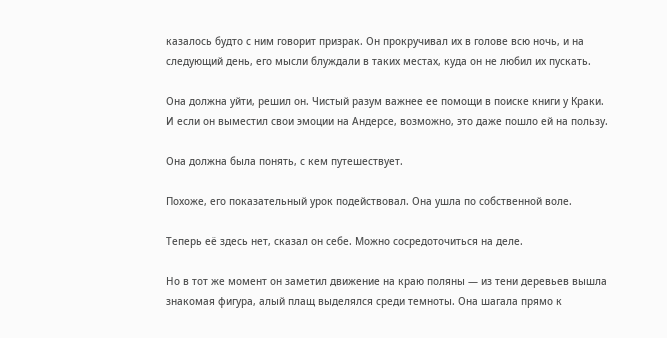казалось будто с ним говорит призрак. Он прокручивал их в голове всю ночь, и на следующий день, его мысли блуждали в таких местах, куда он не любил их пускать.

Она должна уйти, решил он. Чистый разум важнее ее помощи в поиске книги у Краки. И если он выместил свои эмоции на Андерсе, возможно, это даже пошло ей на пользу.

Она должна была понять, с кем путешествует.

Похоже, его показательный урок подействовал. Она ушла по собственной воле.

Теперь её здесь нет, сказал он себе. Можно сосредоточиться на деле.

Но в тот же момент он заметил движение на краю поляны — из тени деревьев вышла знакомая фигура, алый плащ выделялся среди темноты. Она шагала прямо к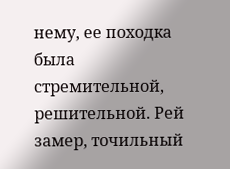нему, ее походка была стремительной, решительной. Рей замер, точильный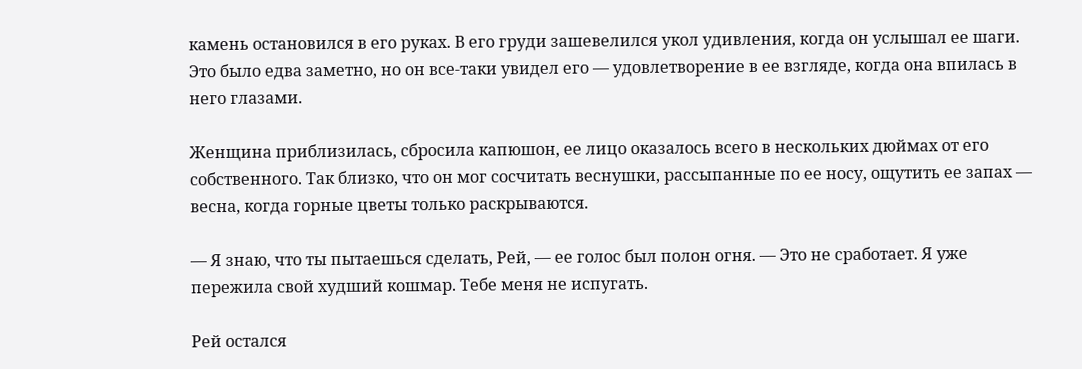камень остановился в его руках. В его груди зашевелился укол удивления, когда он услышал ее шаги. Это было едва заметно, но он все-таки увидел его — удовлетворение в ее взгляде, когда она впилась в него глазами.

Женщина приблизилась, сбросила капюшон, ее лицо оказалось всего в нескольких дюймах от его собственного. Так близко, что он мог сосчитать веснушки, рассыпанные по ее носу, ощутить ее запах — весна, когда горные цветы только раскрываются.

— Я знаю, что ты пытаешься сделать, Рей, — ее голос был полон огня. — Это не сработает. Я уже пережила свой худший кошмар. Тебе меня не испугать.

Рей остался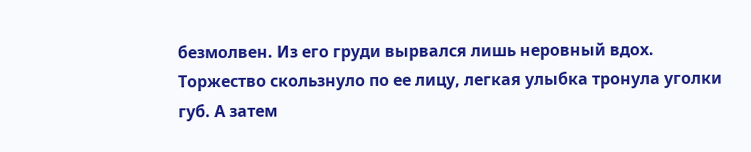безмолвен. Из его груди вырвался лишь неровный вдох. Торжество скользнуло по ее лицу, легкая улыбка тронула уголки губ. А затем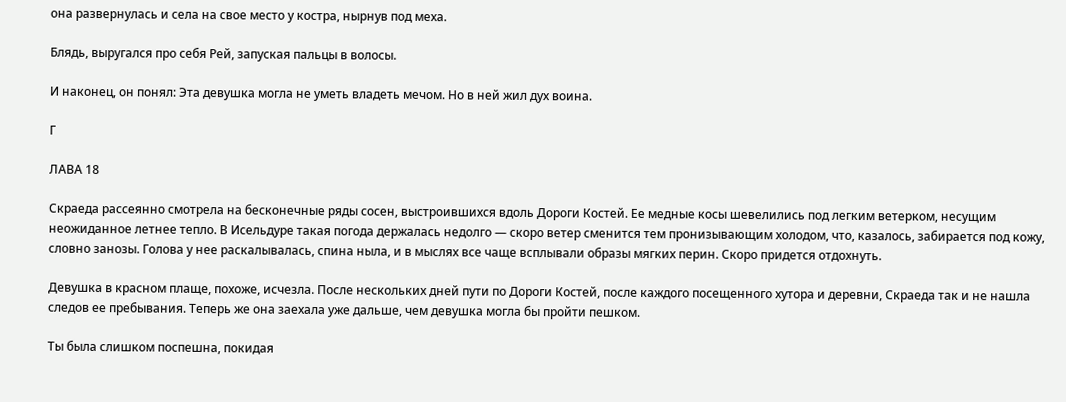она развернулась и села на свое место у костра, нырнув под меха.

Блядь, выругался про себя Рей, запуская пальцы в волосы.

И наконец, он понял: Эта девушка могла не уметь владеть мечом. Но в ней жил дух воина.

Г

ЛАВА 18

Скраеда рассеянно смотрела на бесконечные ряды сосен, выстроившихся вдоль Дороги Костей. Ее медные косы шевелились под легким ветерком, несущим неожиданное летнее тепло. В Исельдуре такая погода держалась недолго — скоро ветер сменится тем пронизывающим холодом, что, казалось, забирается под кожу, словно занозы. Голова у нее раскалывалась, спина ныла, и в мыслях все чаще всплывали образы мягких перин. Скоро придется отдохнуть.

Девушка в красном плаще, похоже, исчезла. После нескольких дней пути по Дороги Костей, после каждого посещенного хутора и деревни, Скраеда так и не нашла следов ее пребывания. Теперь же она заехала уже дальше, чем девушка могла бы пройти пешком.

Ты была слишком поспешна, покидая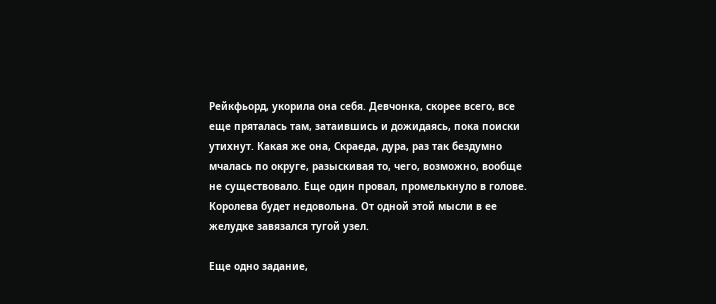Рейкфьорд, укорила она себя. Девчонка, скорее всего, все еще пряталась там, затаившись и дожидаясь, пока поиски утихнут. Какая же она, Скраеда, дура, раз так бездумно мчалась по округе, разыскивая то, чего, возможно, вообще не существовало. Еще один провал, промелькнуло в голове. Королева будет недовольна. От одной этой мысли в ее желудке завязался тугой узел.

Еще одно задание,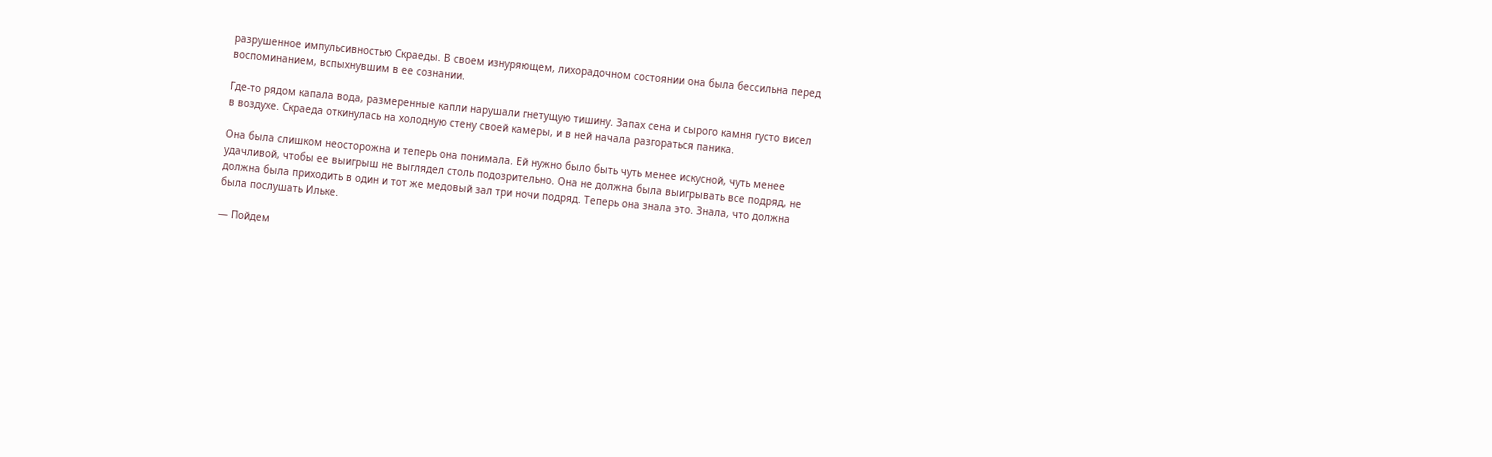разрушенное импульсивностью Скраеды. В своем изнуряющем, лихорадочном состоянии она была бессильна перед воспоминанием, вспыхнувшим в ее сознании.

Где-то рядом капала вода, размеренные капли нарушали гнетущую тишину. Запах сена и сырого камня густо висел в воздухе. Скраеда откинулась на холодную стену своей камеры, и в ней начала разгораться паника.

Она была слишком неосторожна и теперь она понимала. Ей нужно было быть чуть менее искусной, чуть менее удачливой, чтобы ее выигрыш не выглядел столь подозрительно. Она не должна была выигрывать все подряд, не должна была приходить в один и тот же медовый зал три ночи подряд. Теперь она знала это. Знала, что должна была послушать Ильке.

— Пойдем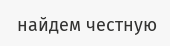найдем честную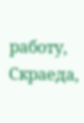работу, Скраеда,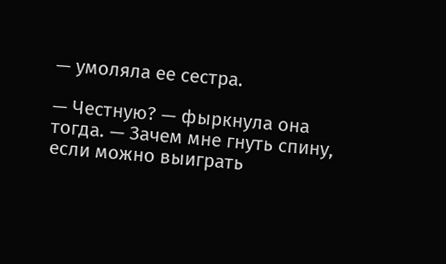— умоляла ее сестра.

— Честную? — фыркнула она тогда. — Зачем мне гнуть спину, если можно выиграть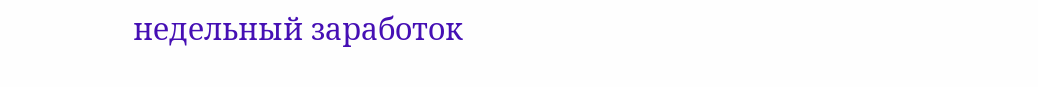недельный заработок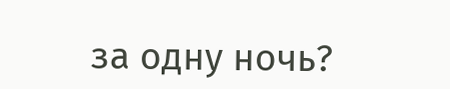за одну ночь?